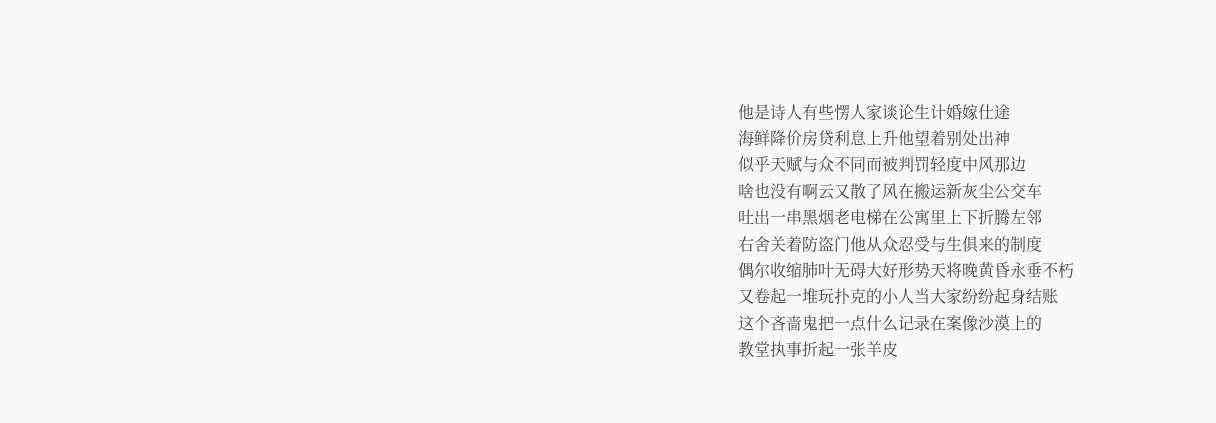他是诗人有些愣人家谈论生计婚嫁仕途
海鲜降价房贷利息上升他望着别处出神
似乎天赋与众不同而被判罚轻度中风那边
啥也没有啊云又散了风在搬运新灰尘公交车
吐出一串黑烟老电梯在公寓里上下折腾左邻
右舍关着防盗门他从众忍受与生俱来的制度
偶尔收缩肺叶无碍大好形势天将晚黄昏永垂不朽
又卷起一堆玩扑克的小人当大家纷纷起身结账
这个吝啬鬼把一点什么记录在案像沙漠上的
教堂执事折起一张羊皮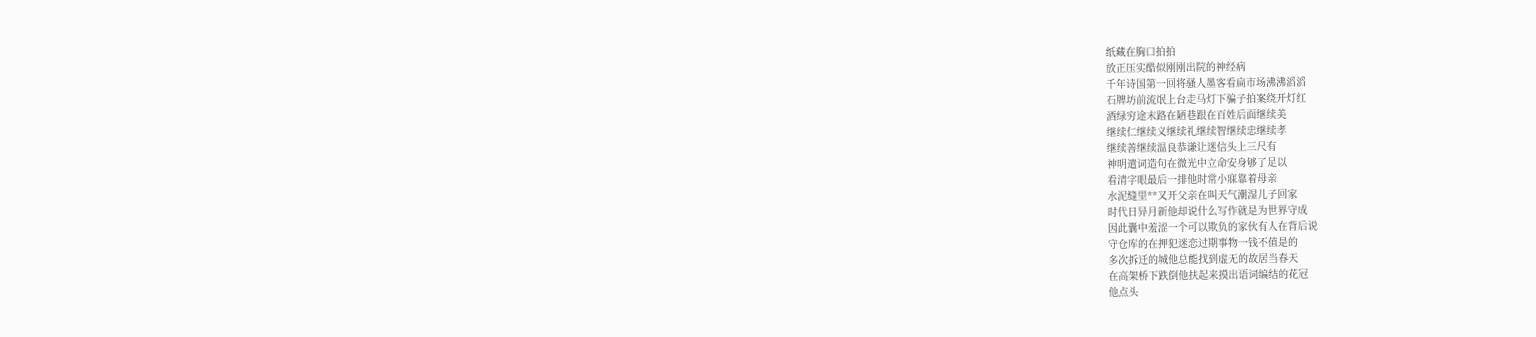纸藏在胸口拍拍
放正压实酷似刚刚出院的神经病
千年诗国第一回将骚人墨客看扁市场沸沸滔滔
石牌坊前流氓上台走马灯下骗子拍案绕开灯红
酒绿穷途末路在陋巷跟在百姓后面继续美
继续仁继续义继续礼继续智继续忠继续孝
继续善继续温良恭谦让迷信头上三尺有
神明遣词造句在微光中立命安身够了足以
看清字眼最后一排他时常小寐靠着母亲
水泥缝里**又开父亲在叫天气潮湿儿子回家
时代日异月新他却说什么写作就是为世界守成
因此囊中羞涩一个可以欺负的家伙有人在背后说
守仓库的在押犯迷恋过期事物一钱不值是的
多次拆迁的城他总能找到虚无的故居当春天
在高架桥下跌倒他扶起来摸出语词编结的花冠
他点头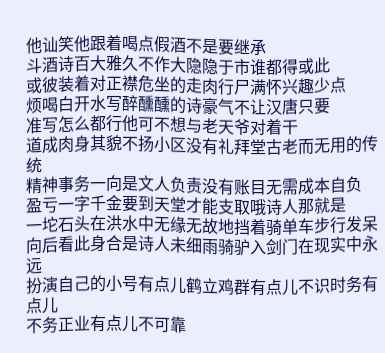他讪笑他跟着喝点假酒不是要继承
斗酒诗百大雅久不作大隐隐于市谁都得或此
或彼装着对正襟危坐的走肉行尸满怀兴趣少点
烦喝白开水写醉醺醺的诗豪气不让汉唐只要
准写怎么都行他可不想与老天爷对着干
道成肉身其貌不扬小区没有礼拜堂古老而无用的传统
精神事务一向是文人负责没有账目无需成本自负
盈亏一字千金要到天堂才能支取哦诗人那就是
一坨石头在洪水中无缘无故地挡着骑单车步行发呆
向后看此身合是诗人未细雨骑驴入剑门在现实中永远
扮演自己的小号有点儿鹤立鸡群有点儿不识时务有点儿
不务正业有点儿不可靠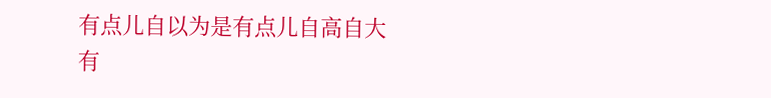有点儿自以为是有点儿自高自大
有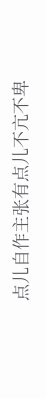点儿自作主张有点儿不亢不卑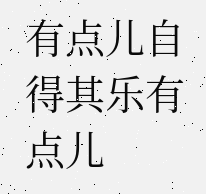有点儿自得其乐有点儿